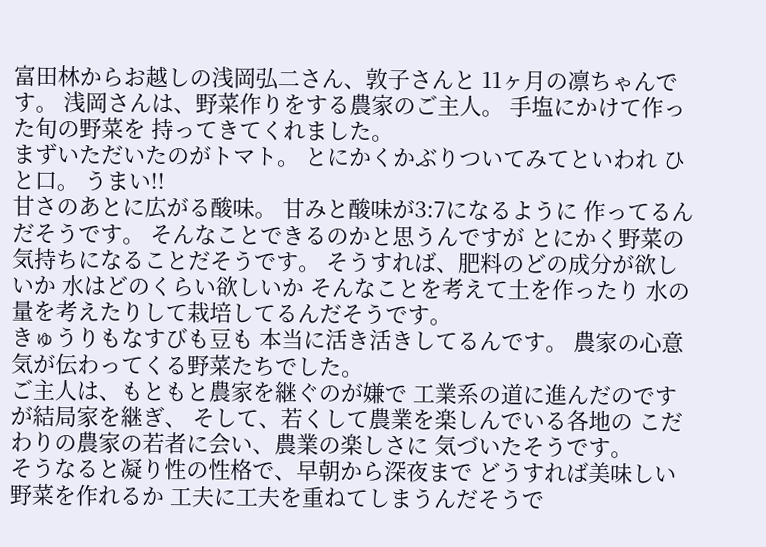富田林からお越しの浅岡弘二さん、敦子さんと 11ヶ月の凛ちゃんです。 浅岡さんは、野菜作りをする農家のご主人。 手塩にかけて作った旬の野菜を 持ってきてくれました。
まずいただいたのがトマト。 とにかくかぶりついてみてといわれ ひと口。 うまい!!
甘さのあとに広がる酸味。 甘みと酸味が3:7になるように 作ってるんだそうです。 そんなことできるのかと思うんですが とにかく野菜の気持ちになることだそうです。 そうすれば、肥料のどの成分が欲しいか 水はどのくらい欲しいか そんなことを考えて土を作ったり 水の量を考えたりして栽培してるんだそうです。
きゅうりもなすびも豆も 本当に活き活きしてるんです。 農家の心意気が伝わってくる野菜たちでした。
ご主人は、もともと農家を継ぐのが嫌で 工業系の道に進んだのですが結局家を継ぎ、 そして、若くして農業を楽しんでいる各地の こだわりの農家の若者に会い、農業の楽しさに 気づいたそうです。
そうなると凝り性の性格で、早朝から深夜まで どうすれば美味しい野菜を作れるか 工夫に工夫を重ねてしまうんだそうで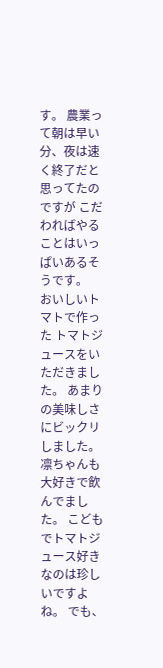す。 農業って朝は早い分、夜は速く終了だと 思ってたのですが こだわればやることはいっぱいあるそうです。
おいしいトマトで作った トマトジュースをいただきました。 あまりの美味しさにビックリしました。 凛ちゃんも大好きで飲んでました。 こどもでトマトジュース好きなのは珍しいですよね。 でも、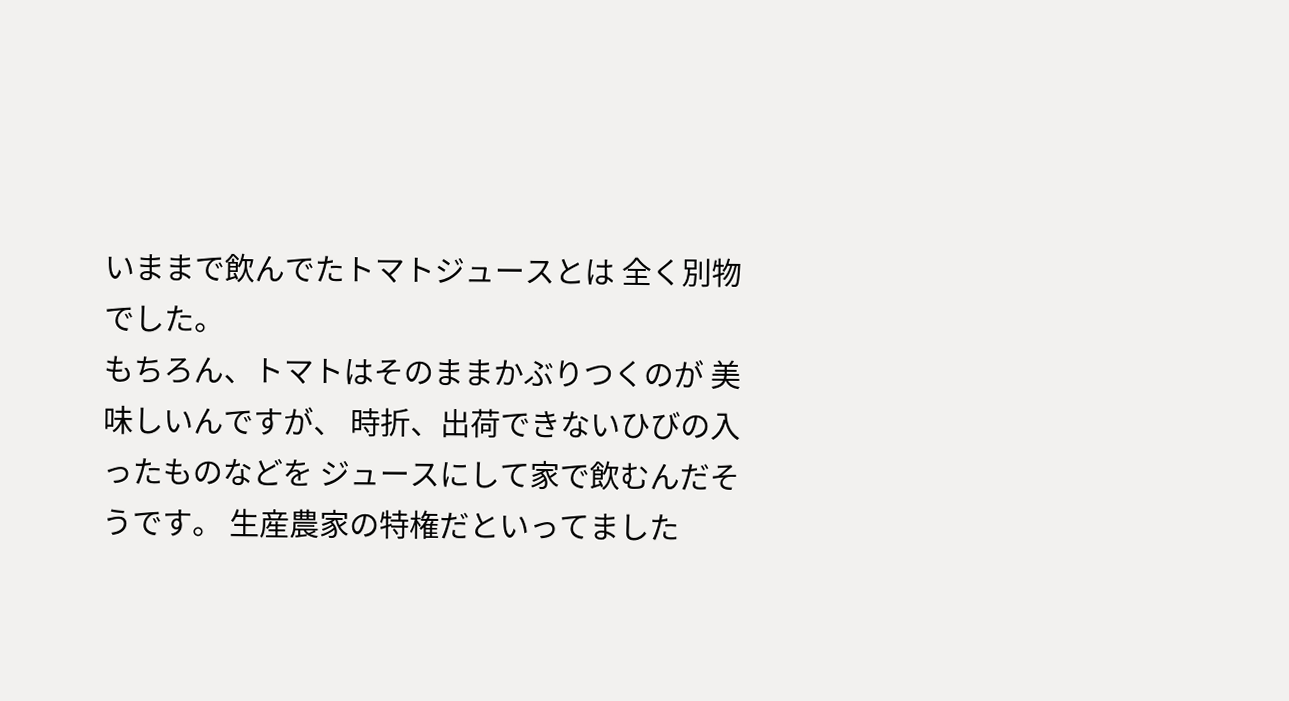いままで飲んでたトマトジュースとは 全く別物でした。
もちろん、トマトはそのままかぶりつくのが 美味しいんですが、 時折、出荷できないひびの入ったものなどを ジュースにして家で飲むんだそうです。 生産農家の特権だといってました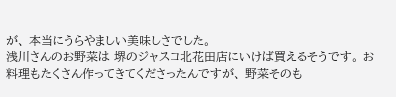が、 本当にうらやましい美味しさでした。
浅川さんのお野菜は 堺のジャスコ北花田店にいけば買えるそうです。 お料理もたくさん作ってきてくださったんですが、 野菜そのも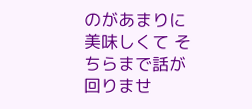のがあまりに美味しくて そちらまで話が回りませ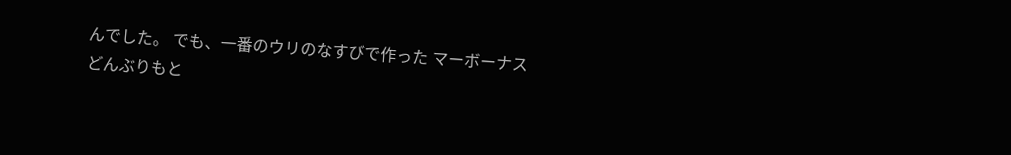んでした。 でも、一番のウリのなすびで作った マーボーナスどんぶりもと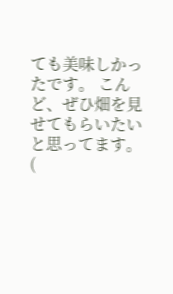ても美味しかったです。 こんど、ぜひ畑を見せてもらいたいと思ってます。
(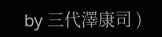by 三代澤康司 )